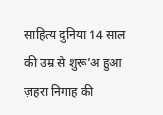साहित्य दुनिया 14 साल की उम्र से शुरू’अ हुआ ज़हरा निगाह की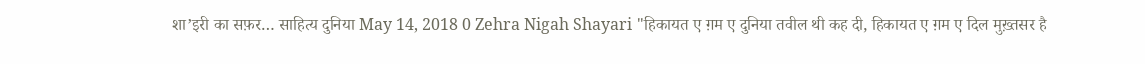शा’इरी का सफ़र… साहित्य दुनिया May 14, 2018 0 Zehra Nigah Shayari "हिकायत ए ग़म ए दुनिया तवील थी कह दी, हिकायत ए ग़म ए दिल मुख़्तसर है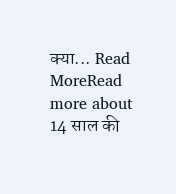क्या... Read MoreRead more about 14 साल की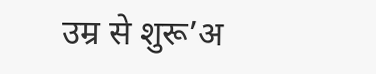उम्र से शुरू’अ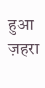हुआ ज़हरा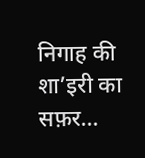निगाह की शा’इरी का सफ़र…